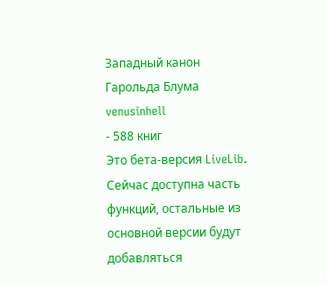Западный канон Гарольда Блума
venusinhell
- 588 книг
Это бета-версия LiveLib. Сейчас доступна часть функций, остальные из основной версии будут добавляться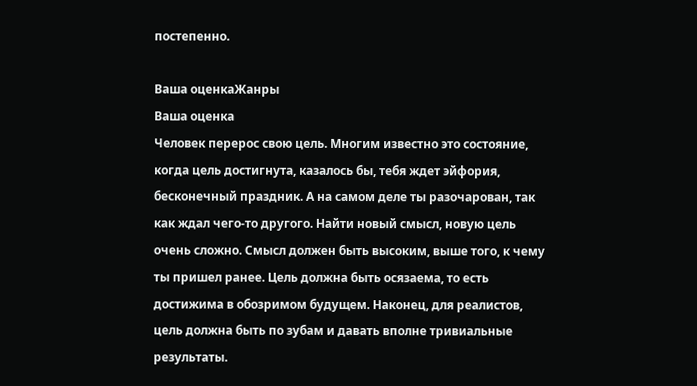постепенно.

Ваша оценкаЖанры
Ваша оценка
Человек перерос свою цель. Многим известно это состояние, когда цель достигнута, казалось бы, тебя ждет эйфория, бесконечный праздник. А на самом деле ты разочарован, так как ждал чего-то другого. Найти новый смысл, новую цель очень сложно. Смысл должен быть высоким, выше того, к чему ты пришел ранее. Цель должна быть осязаема, то есть достижима в обозримом будущем. Наконец, для реалистов, цель должна быть по зубам и давать вполне тривиальные результаты.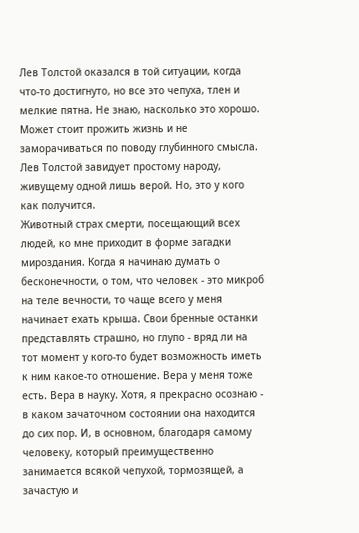Лев Толстой оказался в той ситуации, когда что-то достигнуто, но все это чепуха, тлен и мелкие пятна. Не знаю, насколько это хорошо. Может стоит прожить жизнь и не заморачиваться по поводу глубинного смысла. Лев Толстой завидует простому народу, живущему одной лишь верой. Но, это у кого как получится.
Животный страх смерти, посещающий всех людей, ко мне приходит в форме загадки мироздания. Когда я начинаю думать о бесконечности, о том, что человек - это микроб на теле вечности, то чаще всего у меня начинает ехать крыша. Свои бренные останки представлять страшно, но глупо - вряд ли на тот момент у кого-то будет возможность иметь к ним какое-то отношение. Вера у меня тоже есть. Вера в науку. Хотя, я прекрасно осознаю - в каком зачаточном состоянии она находится до сих пор. И, в основном, благодаря самому человеку, который преимущественно занимается всякой чепухой, тормозящей, а зачастую и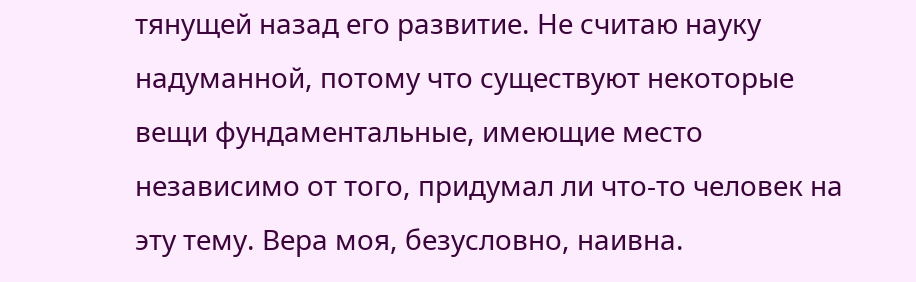тянущей назад его развитие. Не считаю науку надуманной, потому что существуют некоторые вещи фундаментальные, имеющие место независимо от того, придумал ли что-то человек на эту тему. Вера моя, безусловно, наивна.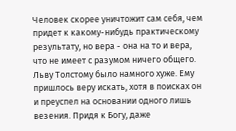Человек скорее уничтожит сам себя, чем придет к какому-нибудь практическому результату, но вера - она на то и вера, что не имеет с разумом ничего общего.
Льву Толстому было намного хуже. Ему пришлось веру искать, хотя в поисках он и преуспел на основании одного лишь везения. Придя к Богу, даже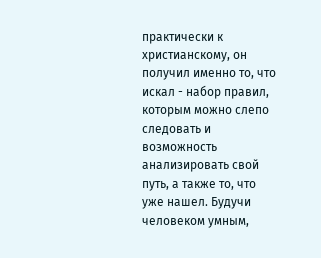практически к христианскому, он получил именно то, что искал - набор правил, которым можно слепо следовать и возможность анализировать свой путь, а также то, что уже нашел. Будучи человеком умным,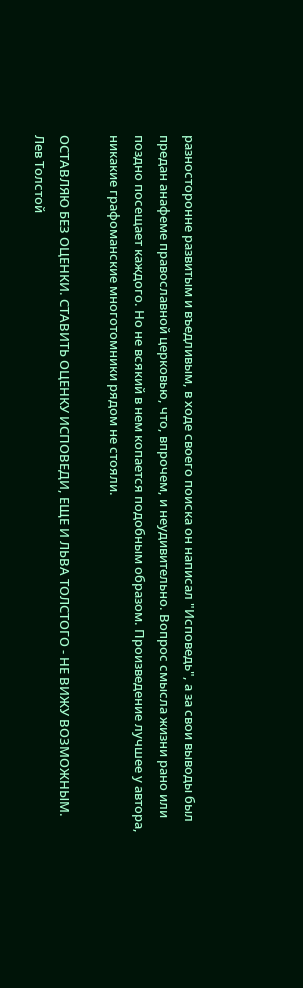разносторонне развитым и въедливым, в ходе своего поиска он написал "Исповедь", а за свои выводы был предан анафеме православной церковью, что, впрочем, и неудивительно. Вопрос смысла жизни рано или поздно посещает каждого. Но не всякий в нем копается подобным образом. Произведение лучшее у автора, никакие графоманские многотомники рядом не стояли.

ОСТАВЛЯЮ БЕЗ ОЦЕНКИ. СТАВИТЬ ОЦЕНКУ ИСПОВЕДИ, ЕЩЕ И ЛЬВА ТОЛСТОГО - НЕ ВИЖУ ВОЗМОЖНЫМ.
Лев Толстой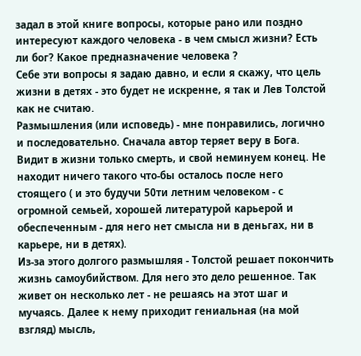задал в этой книге вопросы, которые рано или поздно интересуют каждого человека - в чем смысл жизни? Есть ли бог? Какое предназначение человека ?
Себе эти вопросы я задаю давно, и если я скажу, что цель жизни в детях - это будет не искренне, я так и Лев Толстой как не считаю.
Размышления (или исповедь) - мне понравились, логично и последовательно. Сначала автор теряет веру в Бога. Видит в жизни только смерть, и свой неминуем конец. Не находит ничего такого что-бы осталось после него стоящего ( и это будучи 50ти летним человеком - с огромной семьей, хорошей литературой карьерой и обеспеченным - для него нет смысла ни в деньгах, ни в карьере, ни в детях).
Из-за этого долгого размышляя - Толстой решает покончить жизнь самоубийством. Для него это дело решенное. Так живет он несколько лет - не решаясь на этот шаг и мучаясь. Далее к нему приходит гениальная (на мой взгляд) мысль,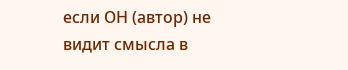если ОН (автор) не видит смысла в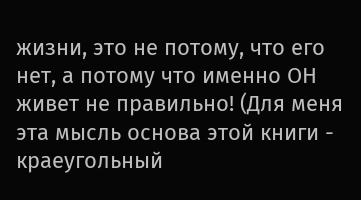жизни, это не потому, что его нет, а потому что именно ОН живет не правильно! (Для меня эта мысль основа этой книги - краеугольный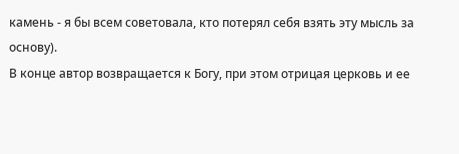камень - я бы всем советовала, кто потерял себя взять эту мысль за основу).
В конце автор возвращается к Богу, при этом отрицая церковь и ее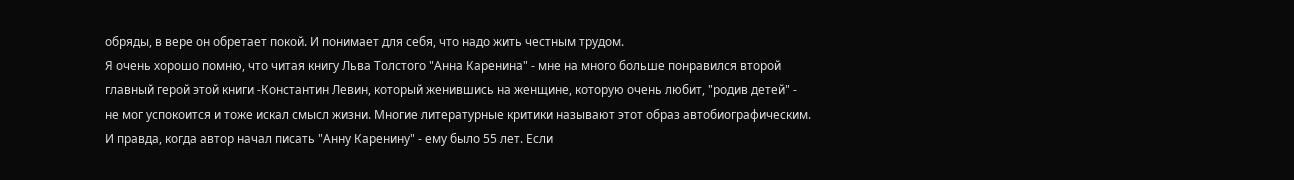обряды, в вере он обретает покой. И понимает для себя, что надо жить честным трудом.
Я очень хорошо помню, что читая книгу Льва Толстого "Анна Каренина" - мне на много больше понравился второй главный герой этой книги -Константин Левин, который женившись на женщине, которую очень любит, "родив детей" - не мог успокоится и тоже искал смысл жизни. Многие литературные критики называют этот образ автобиографическим. И правда, когда автор начал писать "Анну Каренину" - ему было 55 лет. Если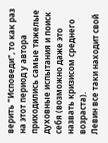верить "Исповеди", то как раз на этот период у автора приходились самые тяжелые духовные испытания и поиск себя (возможно даже это назвать кризисом среднего возраста).
Левин все таки находит свой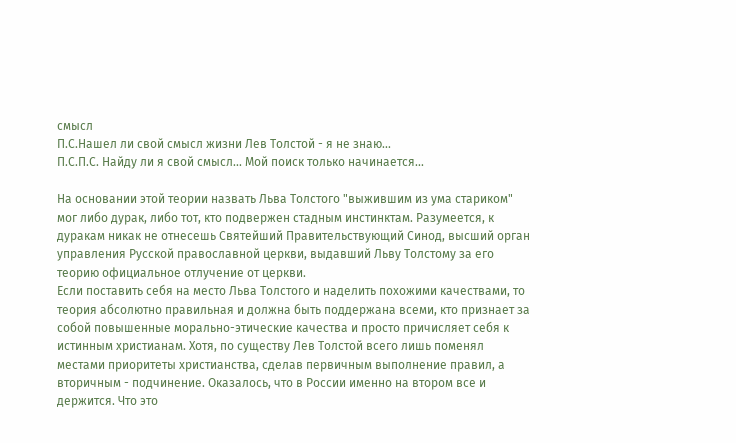смысл
П.С.Нашел ли свой смысл жизни Лев Толстой - я не знаю...
П.С.П.С. Найду ли я свой смысл... Мой поиск только начинается...

На основании этой теории назвать Льва Толстого "выжившим из ума стариком" мог либо дурак, либо тот, кто подвержен стадным инстинктам. Разумеется, к дуракам никак не отнесешь Святейший Правительствующий Синод, высший орган управления Русской православной церкви, выдавший Льву Толстому за его теорию официальное отлучение от церкви.
Если поставить себя на место Льва Толстого и наделить похожими качествами, то теория абсолютно правильная и должна быть поддержана всеми, кто признает за собой повышенные морально-этические качества и просто причисляет себя к истинным христианам. Хотя, по существу Лев Толстой всего лишь поменял местами приоритеты христианства, сделав первичным выполнение правил, а вторичным - подчинение. Оказалось, что в России именно на втором все и держится. Что это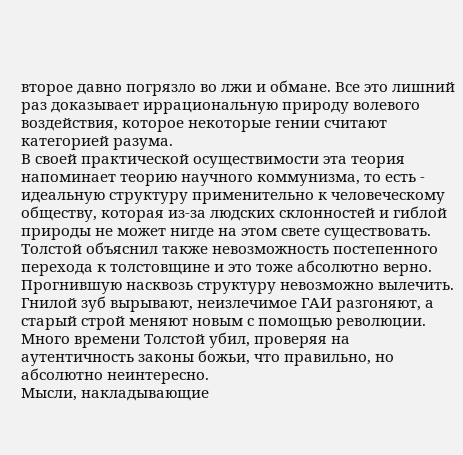второе давно погрязло во лжи и обмане. Все это лишний раз доказывает иррациональную природу волевого воздействия, которое некоторые гении считают категорией разума.
В своей практической осуществимости эта теория напоминает теорию научного коммунизма, то есть - идеальную структуру применительно к человеческому обществу, которая из-за людских склонностей и гиблой природы не может нигде на этом свете существовать. Толстой объяснил также невозможность постепенного перехода к толстовщине и это тоже абсолютно верно. Прогнившую насквозь структуру невозможно вылечить. Гнилой зуб вырывают, неизлечимое ГАИ разгоняют, а старый строй меняют новым с помощью революции. Много времени Толстой убил, проверяя на аутентичность законы божьи, что правильно, но абсолютно неинтересно.
Мысли, накладывающие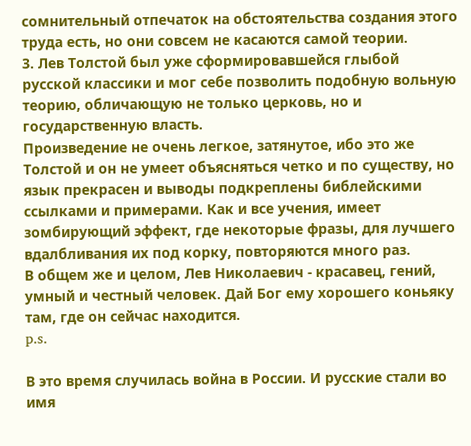сомнительный отпечаток на обстоятельства создания этого труда есть, но они совсем не касаются самой теории.
3. Лев Толстой был уже сформировавшейся глыбой русской классики и мог себе позволить подобную вольную теорию, обличающую не только церковь, но и государственную власть.
Произведение не очень легкое, затянутое, ибо это же Толстой и он не умеет объясняться четко и по существу, но язык прекрасен и выводы подкреплены библейскими ссылками и примерами. Как и все учения, имеет зомбирующий эффект, где некоторые фразы, для лучшего вдалбливания их под корку, повторяются много раз.
В общем же и целом, Лев Николаевич - красавец, гений, умный и честный человек. Дай Бог ему хорошего коньяку там, где он сейчас находится.
p.s.

В это время случилась война в России. И русские стали во имя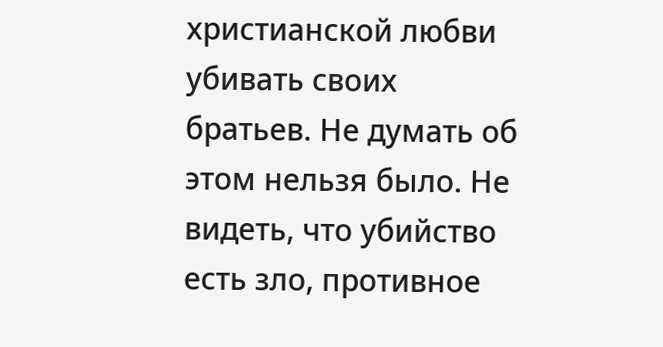христианской любви убивать своих братьев. Не думать об этом нельзя было. Не видеть, что убийство есть зло, противное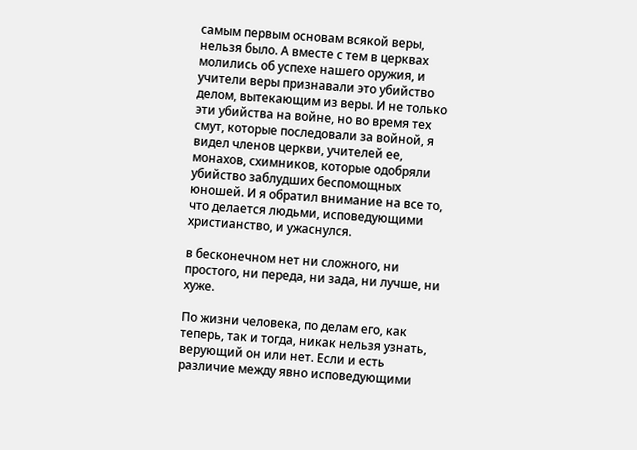самым первым основам всякой веры, нельзя было. А вместе с тем в церквах молились об успехе нашего оружия, и учители веры признавали это убийство делом, вытекающим из веры. И не только эти убийства на войне, но во время тех смут, которые последовали за войной, я видел членов церкви, учителей ее, монахов, схимников, которые одобряли убийство заблудших беспомощных юношей. И я обратил внимание на все то, что делается людьми, исповедующими христианство, и ужаснулся.

в бесконечном нет ни сложного, ни простого, ни переда, ни зада, ни лучше, ни хуже.

По жизни человека, по делам его, как теперь, так и тогда, никак нельзя узнать, верующий он или нет. Если и есть различие между явно исповедующими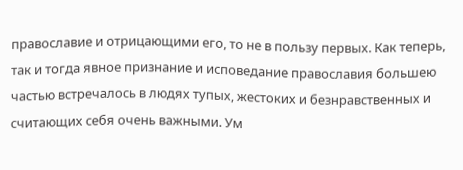православие и отрицающими его, то не в пользу первых. Как теперь, так и тогда явное признание и исповедание православия большею частью встречалось в людях тупых, жестоких и безнравственных и считающих себя очень важными. Ум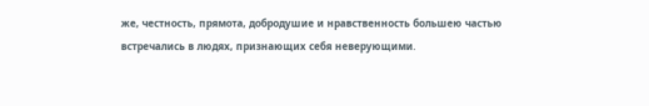же, честность, прямота, добродушие и нравственность большею частью встречались в людях, признающих себя неверующими.